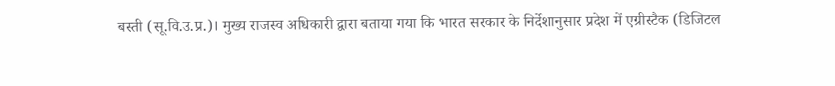बस्ती (सू.वि.उ.प्र.)। मुख्य राजस्व अधिकारी द्वारा बताया गया कि भारत सरकार के निर्देशानुसार प्रदेश में एग्रीस्टैक (डिजिटल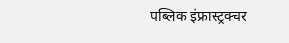पब्लिक इंफ्रास्ट्रक्चर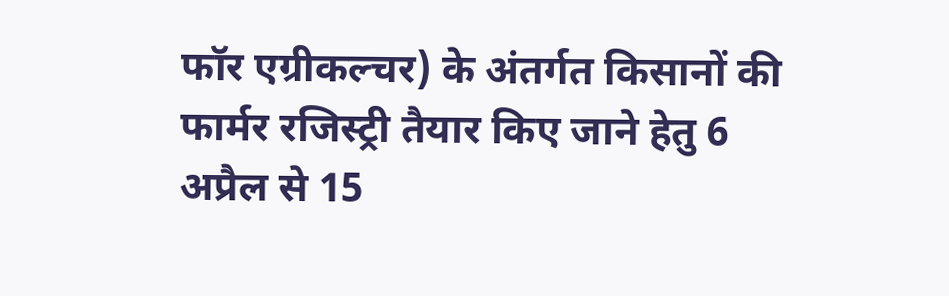फॉर एग्रीकल्चर) के अंतर्गत किसानों की फार्मर रजिस्ट्री तैयार किए जाने हेतु 6 अप्रैल से 15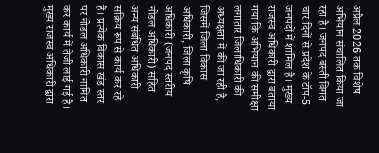अप्रैल 2026 तक विशेष अभियान संचालित किया जा रहा है। जनपद बस्ती विगत चार दिनों से प्रदेश के टॉप-5 जनपदों में शामिल है। मुख्य राजस्व अधिकारी द्वारा बताया गया कि अभियान की समीक्षा लगातार जिलाधिकारी की अध्यक्षता में की जा रही है, जिसमें जिला विकास अधिकारी, जिला कृषि अधिकारी (जनपद स्तरीय नोडल अधिकारी) सहित अन्य संबंधित अधिकारी सक्रिय रूप से कार्य कर रहे हैं। प्रत्येक विकास खंड स्तर पर नोडल अधिकारी नामित कर कार्य में तेजी लाई गई है। मुख्य राजस्व अधिकारी द्वारा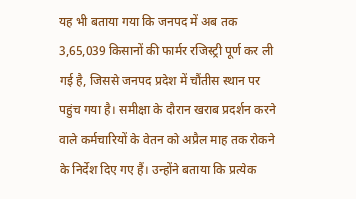यह भी बताया गया कि जनपद में अब तक 3,65,039 किसानों की फार्मर रजिस्ट्री पूर्ण कर ली गई है, जिससे जनपद प्रदेश में चौंतीस स्थान पर पहुंच गया है। समीक्षा के दौरान खराब प्रदर्शन करने वाले कर्मचारियों के वेतन को अप्रैल माह तक रोकने के निर्देश दिए गए हैं। उन्होंने बताया कि प्रत्येक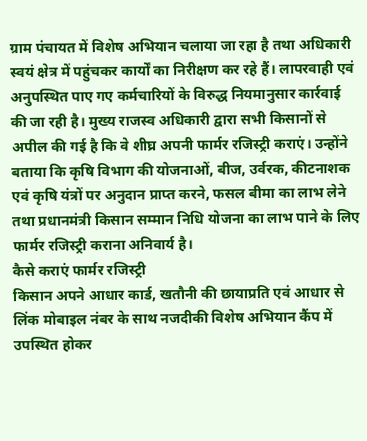ग्राम पंचायत में विशेष अभियान चलाया जा रहा है तथा अधिकारी स्वयं क्षेत्र में पहुंचकर कार्यों का निरीक्षण कर रहे हैं। लापरवाही एवं अनुपस्थित पाए गए कर्मचारियों के विरुद्ध नियमानुसार कार्रवाई की जा रही है। मुख्य राजस्व अधिकारी द्वारा सभी किसानों से अपील की गई है कि वे शीघ्र अपनी फार्मर रजिस्ट्री कराएं। उन्होंने बताया कि कृषि विभाग की योजनाओं, बीज, उर्वरक, कीटनाशक एवं कृषि यंत्रों पर अनुदान प्राप्त करने, फसल बीमा का लाभ लेने तथा प्रधानमंत्री किसान सम्मान निधि योजना का लाभ पाने के लिए फार्मर रजिस्ट्री कराना अनिवार्य है।
कैसे कराएं फार्मर रजिस्ट्री
किसान अपने आधार कार्ड, खतौनी की छायाप्रति एवं आधार से लिंक मोबाइल नंबर के साथ नजदीकी विशेष अभियान कैंप में उपस्थित होकर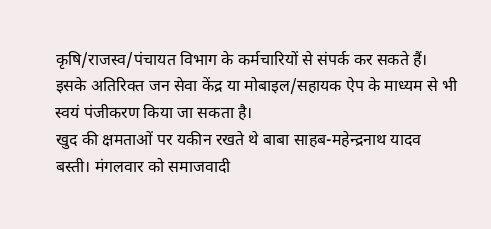कृषि/राजस्व/पंचायत विभाग के कर्मचारियों से संपर्क कर सकते हैं। इसके अतिरिक्त जन सेवा केंद्र या मोबाइल/सहायक ऐप के माध्यम से भी स्वयं पंजीकरण किया जा सकता है।
खुद की क्षमताओं पर यकीन रखते थे बाबा साहब-महेन्द्रनाथ यादव
बस्ती। मंगलवार को समाजवादी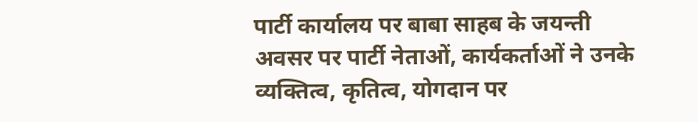पार्टी कार्यालय पर बाबा साहब के जयन्ती अवसर पर पार्टी नेताओं, कार्यकर्ताओं ने उनके व्यक्तित्व, कृतित्व, योगदान पर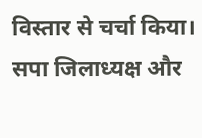विस्तार से चर्चा किया। सपा जिलाध्यक्ष और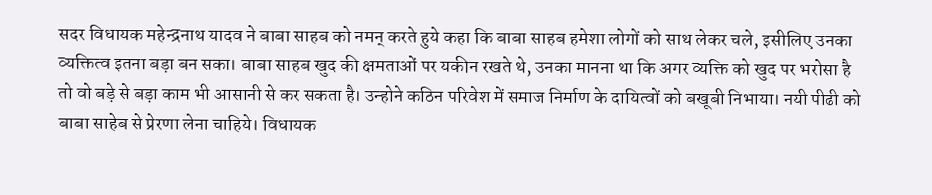सदर विधायक महेन्द्रनाथ यादव ने बाबा साहब को नमन् करते हुये कहा कि बाबा साहब हमेशा लोगों को साथ लेकर चले, इसीलिए उनका व्यक्तित्व इतना बड़ा बन सका। बाबा साहब खुद की क्षमताओं पर यकीन रखते थे, उनका मानना था कि अगर व्यक्ति को खुद पर भरोसा है तो वो बड़े से बड़ा काम भी आसानी से कर सकता है। उन्होने कठिन परिवेश में समाज निर्माण के दायित्वों को बखूबी निभाया। नयी पीढी को बाबा साहेब से प्रेरणा लेना चाहिये। विधायक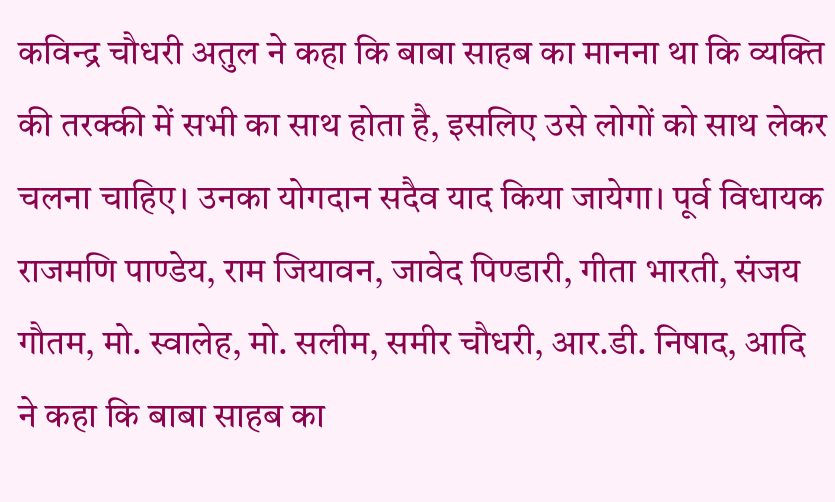कविन्द्र चौधरी अतुल ने कहा कि बाबा साहब का मानना था कि व्यक्ति की तरक्की में सभी का साथ होता है, इसलिए उसे लोगों को साथ लेकर चलना चाहिए। उनका योगदान सदैव याद किया जायेगा। पूर्व विधायक राजमणि पाण्डेय, राम जियावन, जावेद पिण्डारी, गीता भारती, संजय गौतम, मो. स्वालेह, मो. सलीम, समीर चौधरी, आर.डी. निषाद, आदि ने कहा कि बाबा साहब का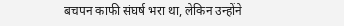बचपन काफी संघर्ष भरा था, लेकिन उन्होंने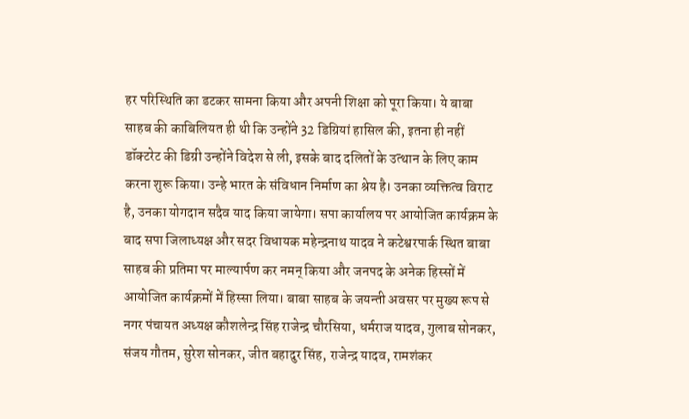हर परिस्थिति का डटकर सामना किया और अपनी शिक्षा को पूरा किया। ये बाबा साहब की काबिलियत ही थी कि उन्होंने 32 डिग्रियां हासिल की, इतना ही नहीं डॉक्टरेट की डिग्री उन्होंने विदेश से ली, इसके बाद दलितों के उत्थान के लिए काम करना शुरू किया। उन्हे भारत के संविधान निर्माण का श्रेय है। उनका व्यक्तित्व विराट है, उनका योगदान सदैव याद किया जायेगा। सपा कार्यालय पर आयोजित कार्यक्रम के बाद सपा जिलाध्यक्ष और सदर विधायक महेन्द्रनाथ यादव ने कटेश्वरपार्क स्थित बाबा साहब की प्रतिमा पर माल्यार्पण कर नमन् किया और जनपद के अनेक हिस्सों में आयोजित कार्यक्रमों में हिस्सा लिया। बाबा साहब के जयन्ती अवसर पर मुख्य रूप से नगर पंचायत अध्यक्ष कौशलेन्द्र सिंह राजेन्द्र चौरसिया, धर्मराज यादव, गुलाब सोनकर, संजय गौतम, सुरेश सोनकर, जीत बहादुर सिंह, राजेन्द्र यादव, रामशंकर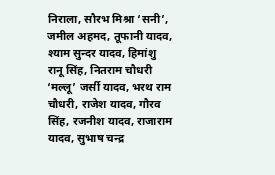निराला, सौरभ मिश्रा ‘सनी’, जमील अहमद, तूफानी यादव, श्याम सुन्दर यादव, हिमांशु रानू सिंह, नितराम चौधरी ‘मल्लू’ जर्सी यादव, भरथ राम चौधरी, राजेश यादव, गौरव सिंह, रजनीश यादव, राजाराम यादव, सुभाष चन्द्र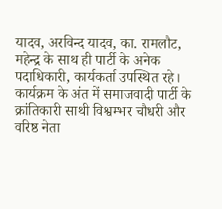यादव, अरविन्द यादव, का. रामलौट, महेन्द्र के साथ ही पार्टी के अनेक पदाधिकारी, कार्यकर्ता उपस्थित रहे। कार्यक्रम के अंत में समाजवादी पार्टी के क्रांतिकारी साथी विश्वम्भर चौधरी और वरिष्ठ नेता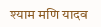श्याम मणि यादव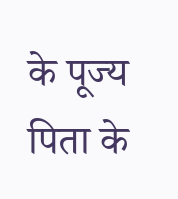के पूज्य पिता के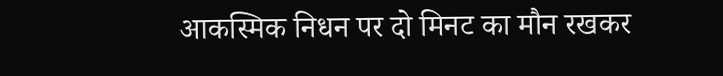आकस्मिक निधन पर दो मिनट का मौन रखकर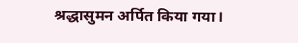श्रद्धासुमन अर्पित किया गया।